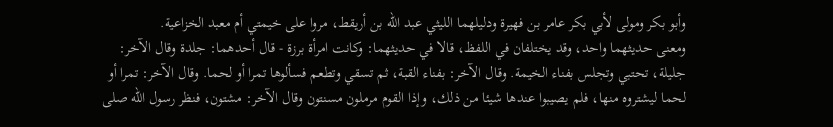وأبو بكر ومولى لأبي بكر عامر بن فهيرة ودليلهما الليثي عبد الله بن أريقط، مروا على خيمتي أم معبد الخزاعية.
ومعنى حديثهما واحد، وقد يختلفان في اللفظ، قالا في حديثهما: وكانت امرأة برزة - قال أحدهما: جلدة وقال الآخر: جليلة، تحتبي وتجلس بفناء الخيمة. وقال الآخر: بفناء القبة، ثم تسقي وتطعم فسألوها تمرا أو لحما. وقال الآخر: تمرا أو لحما ليشتروه منها، فلم يصيبوا عندها شيئا من ذلك، وإذا القوم مرملون مسنتون وقال الآخر: مشتون، فنظر رسول الله صلى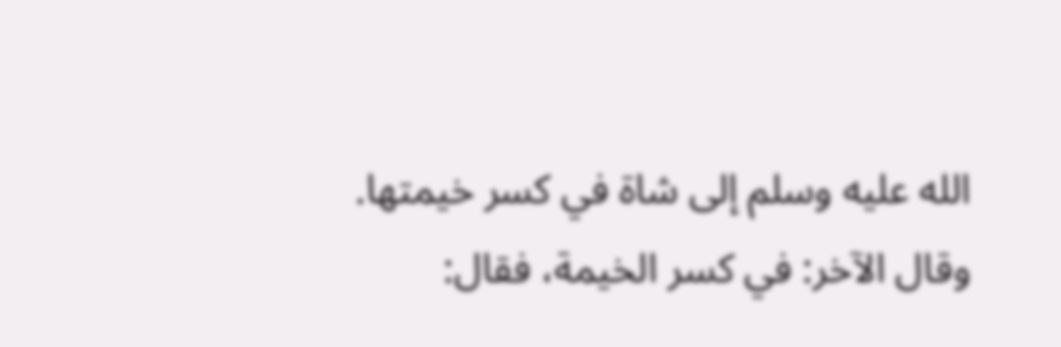الله عليه وسلم إلى شاة في كسر خيمتها. وقال الآخر: في كسر الخيمة، فقال: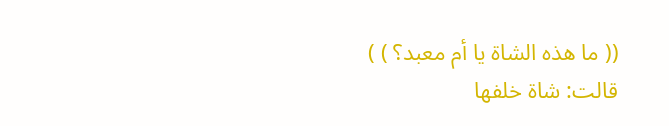(( ما هذه الشاة يا أم معبد؟ ) )
قالت: شاة خلفها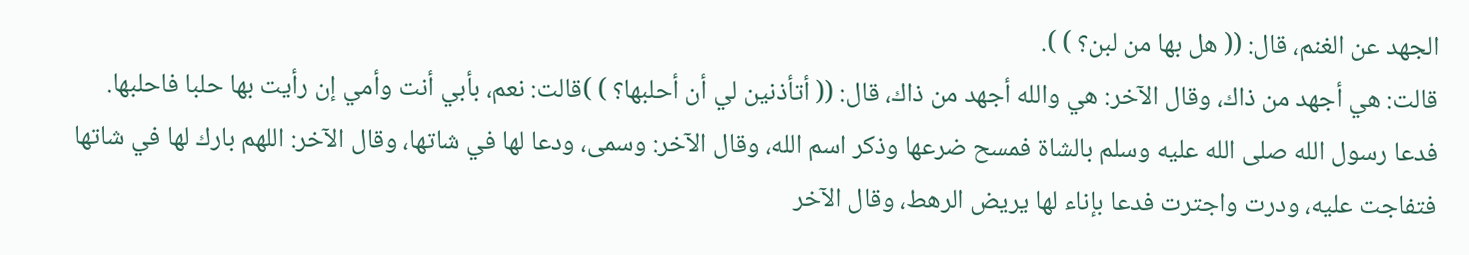الجهد عن الغنم، قال: (( هل بها من لبن؟ ) ).
قالت: هي أجهد من ذاك، وقال الآخر: هي والله أجهد من ذاك، قال: (( أتأذنين لي أن أحلبها؟ ) )قالت: نعم، بأبي أنت وأمي إن رأيت بها حلبا فاحلبها.
فدعا رسول الله صلى الله عليه وسلم بالشاة فمسح ضرعها وذكر اسم الله، وقال الآخر: وسمى، ودعا لها في شاتها، وقال الآخر: اللهم بارك لها في شاتها فتفاجت عليه، ودرت واجترت فدعا بإناء لها يريض الرهط، وقال الآخر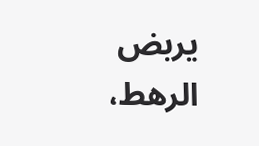يربض الرهط،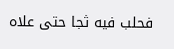فحلب فيه ثجا حتى علاه